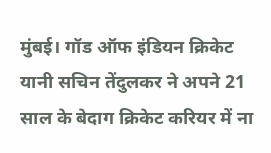मुंबई। गॉड ऑफ इंडियन क्रिकेट यानी सचिन तेंदुलकर ने अपने 21 साल के बेदाग क्रिकेट करियर में ना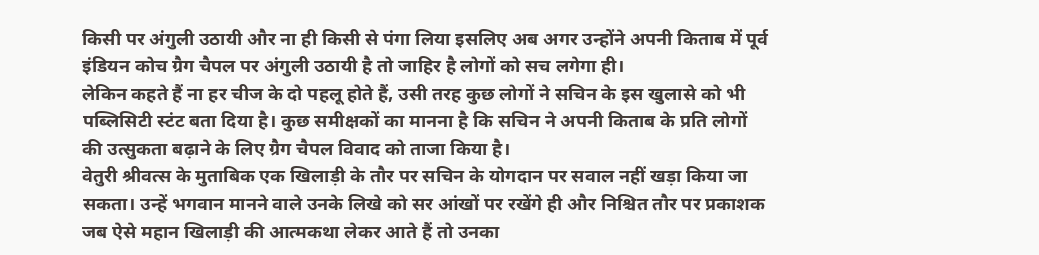किसी पर अंगुली उठायी और ना ही किसी से पंगा लिया इसलिए अब अगर उन्होंने अपनी किताब में पूर्व इंडियन कोच ग्रैग चैपल पर अंगुली उठायी है तो जाहिर है लोगों को सच लगेगा ही।
लेकिन कहते हैं ना हर चीज के दो पहलू होते हैं, उसी तरह कुछ लोगों ने सचिन के इस खुलासे को भी पब्लिसिटी स्टंट बता दिया है। कुछ समीक्षकों का मानना है कि सचिन ने अपनी किताब के प्रति लोगों की उत्सुकता बढ़ाने के लिए ग्रैग चैपल विवाद को ताजा किया है।
वेतुरी श्रीवत्स के मुताबिक एक खिलाड़ी के तौर पर सचिन के योगदान पर सवाल नहीं खड़ा किया जा सकता। उन्हें भगवान मानने वाले उनके लिखे को सर आंखों पर रखेंगे ही और निश्चित तौर पर प्रकाशक जब ऐसे महान खिलाड़ी की आत्मकथा लेकर आते हैं तो उनका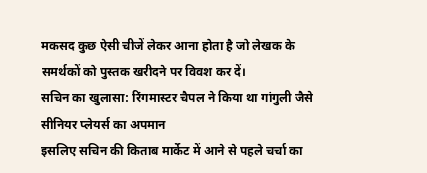मकसद कुछ ऐसी चीजें लेकर आना होता है जो लेखक के समर्थकों को पुस्तक खरीदने पर विवश कर दें।
सचिन का खुलासा: रिंगमास्टर चैपल ने किया था गांगुली जैसे सीनियर प्लेयर्स का अपमान
इसलिए सचिन की किताब मार्केट में आने से पहले चर्चा का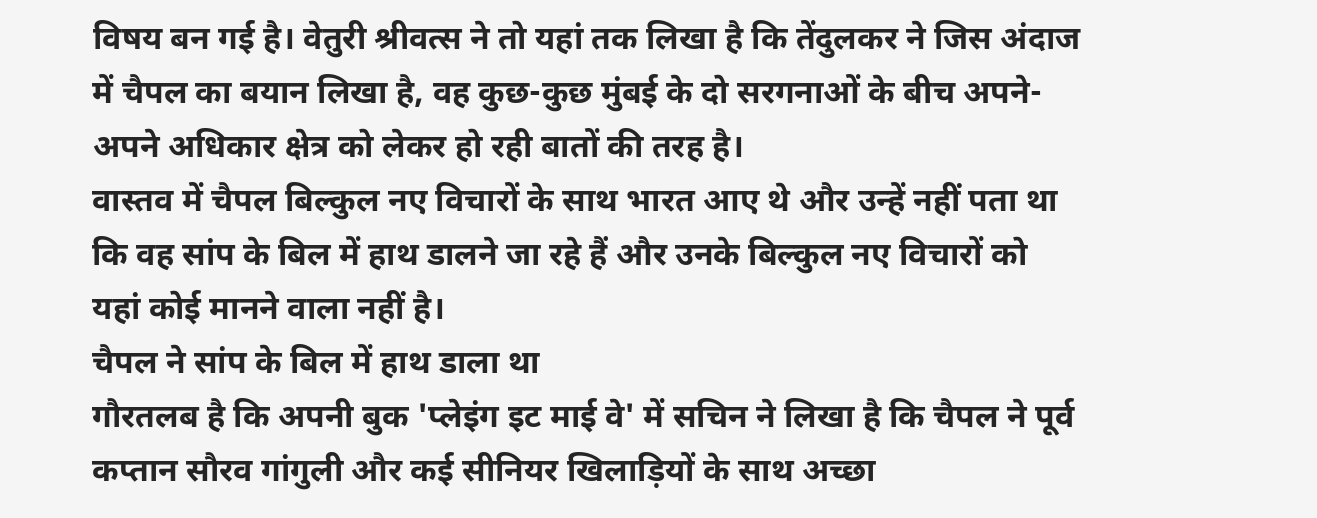विषय बन गई है। वेतुरी श्रीवत्स ने तो यहां तक लिखा है कि तेंदुलकर ने जिस अंदाज में चैपल का बयान लिखा है, वह कुछ-कुछ मुंबई के दो सरगनाओं के बीच अपने-अपने अधिकार क्षेत्र को लेकर हो रही बातों की तरह है।
वास्तव में चैपल बिल्कुल नए विचारों के साथ भारत आए थे और उन्हें नहीं पता था कि वह सांप के बिल में हाथ डालने जा रहे हैं और उनके बिल्कुल नए विचारों को यहां कोई मानने वाला नहीं है।
चैपल ने सांप के बिल में हाथ डाला था
गौरतलब है कि अपनी बुक 'प्लेइंग इट माई वे' में सचिन ने लिखा है कि चैपल ने पूर्व कप्तान सौरव गांगुली और कई सीनियर खिलाड़ियों के साथ अच्छा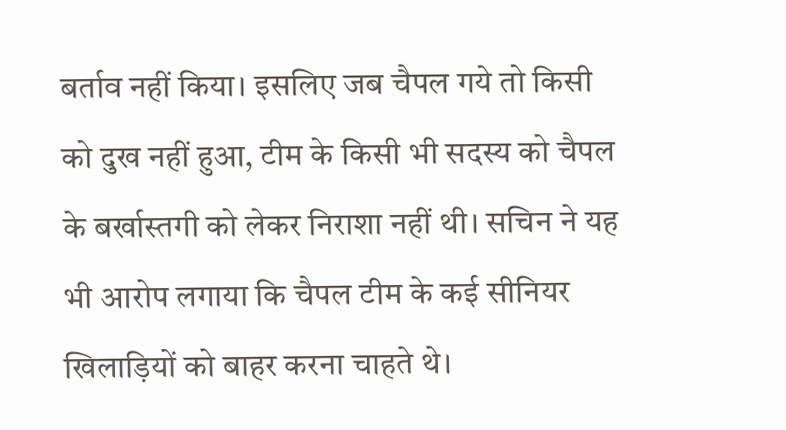बर्ताव नहीं किया। इसलिए जब चैपल गये तो किसी को दुख नहीं हुआ, टीम के किसी भी सदस्य को चैपल के बर्खास्तगी को लेकर निराशा नहीं थी। सचिन ने यह भी आरोप लगाया कि चैपल टीम के कई सीनियर खिलाड़ियों को बाहर करना चाहते थे।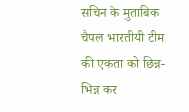सचिन के मुताबिक चैपल भारतीयी टीम की एकता को छिन्न-भिन्न कर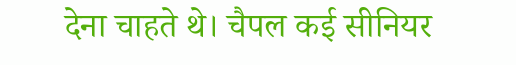देना चाहते थे। चैपल कई सीनियर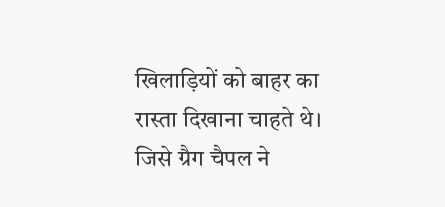खिलाड़ियों को बाहर का रास्ता दिखाना चाहते थे। जिसे ग्रैग चैपल ने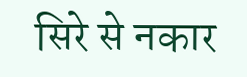सिरे से नकार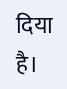दिया है।